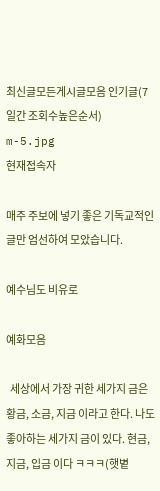최신글모든게시글모음 인기글(7일간 조회수높은순서)
m-5.jpg
현재접속자

매주 주보에 넣기 좋은 기독교적인 글만 엄선하여 모았습니다.

예수님도 비유로

예화모음

  세상에서 가장 귀한 세가지 금은 황금, 소금, 지금 이라고 한다. 나도 좋아하는 세가지 금이 있다. 현금, 지금, 입금 이다 ㅋㅋㅋ(햇볕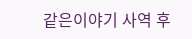같은이야기 사역 후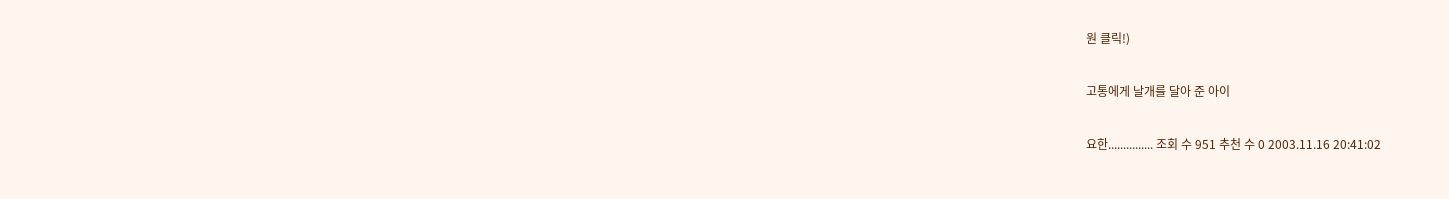원 클릭!)

고통에게 날개를 달아 준 아이

요한............... 조회 수 951 추천 수 0 2003.11.16 20:41:02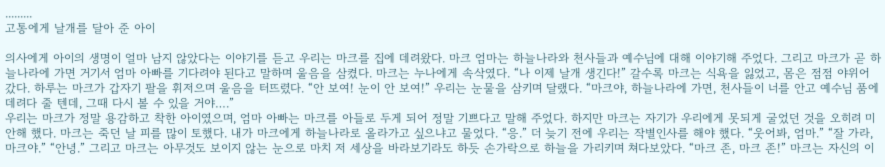.........
고통에게 날개를 달아 준 아이

의사에게 아이의 생명이 얼마 남지 않았다는 이야기를 듣고 우리는 마크를 집에 데려왔다. 마크 엄마는 하늘나라와 천사들과 예수님에 대해 이야기해 주었다. 그리고 마크가 곧 하늘나라에 가면 거기서 엄마 아빠를 기다려야 된다고 말하며 울음을 삼켰다. 마크는 누나에게 속삭였다. “나 이제 날개 생긴다!” 갈수록 마크는 식욕을 잃었고, 몸은 점점 야위어 갔다. 하루는 마크가 갑자기 팔을 휘저으며 울음을 터뜨렸다. “안 보여! 눈이 안 보여!” 우리는 눈물을 삼키며 달랬다. “마크야, 하늘나라에 가면, 천사들이 너를 안고 예수님 품에 데려다 줄 텐데, 그때 다시 볼 수 있을 거야….”
우리는 마크가 정말 용감하고 착한 아이였으며, 엄마 아빠는 마크를 아들로 두게 되어 정말 기쁘다고 말해 주었다. 하지만 마크는 자기가 우리에게 못되게 굴었던 것을 오히려 미안해 했다. 마크는 죽던 날 피를 많이 토했다. 내가 마크에게 하늘나라로 올라가고 싶으냐고 물었다. “응.” 더 늦기 전에 우리는 작별인사를 해야 했다. “웃어봐, 엄마.” “잘 가라, 마크야.” “안녕.” 그리고 마크는 아무것도 보이지 않는 눈으로 마치 저 세상을 바라보기라도 하듯 손가락으로 하늘을 가리키며 쳐다보았다. “마크 존, 마크 존!” 마크는 자신의 이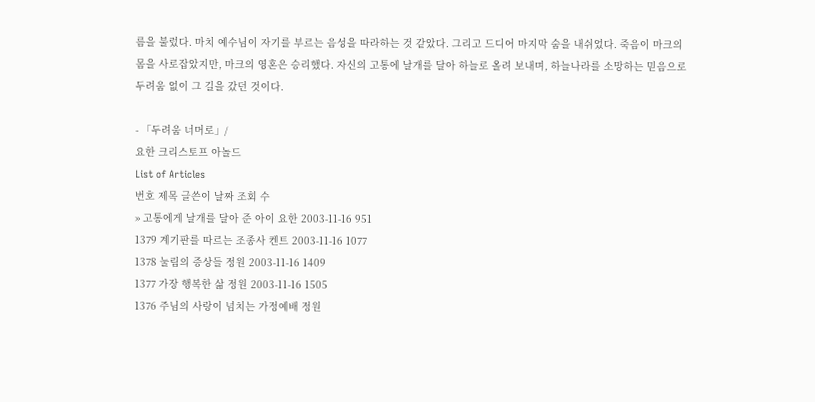름을 불렀다. 마치 예수님이 자기를 부르는 음성을 따라하는 것 같았다. 그리고 드디어 마지막 숨을 내쉬었다. 죽음이 마크의 몸을 사로잡았지만, 마크의 영혼은 승리했다. 자신의 고통에 날개를 달아 하늘로 올려 보내며, 하늘나라를 소망하는 믿음으로 두려움 없이 그 길을 갔던 것이다.

- 「두려움 너머로」/
요한 크리스토프 아놀드
List of Articles
번호 제목 글쓴이 날짜 조회 수
» 고통에게 날개를 달아 준 아이 요한 2003-11-16 951
1379 계기판를 따르는 조종사 켄트 2003-11-16 1077
1378 눌림의 증상들 정원 2003-11-16 1409
1377 가장 행복한 삶 정원 2003-11-16 1505
1376 주님의 사랑이 넘치는 가정예배 정원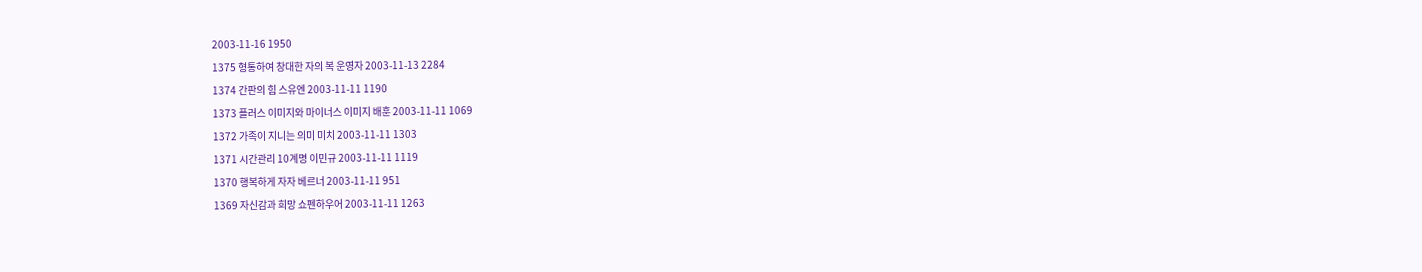2003-11-16 1950
1375 형통하여 창대한 자의 복 운영자 2003-11-13 2284
1374 간판의 힘 스유엔 2003-11-11 1190
1373 플러스 이미지와 마이너스 이미지 배훈 2003-11-11 1069
1372 가족이 지니는 의미 미치 2003-11-11 1303
1371 시간관리 10계명 이민규 2003-11-11 1119
1370 행복하게 자자 베르너 2003-11-11 951
1369 자신감과 희망 쇼펜하우어 2003-11-11 1263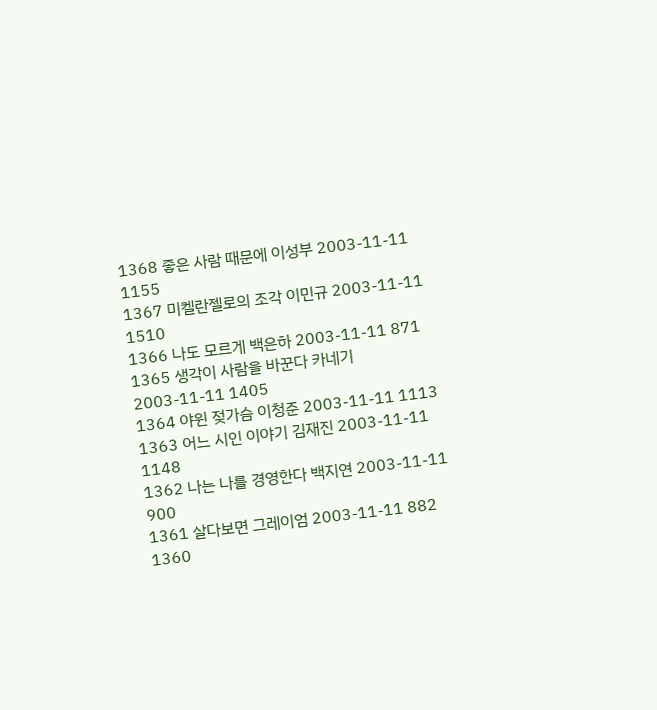1368 좋은 사람 때문에 이성부 2003-11-11 1155
1367 미켈란젤로의 조각 이민규 2003-11-11 1510
1366 나도 모르게 백은하 2003-11-11 871
1365 생각이 사람을 바꾼다 카네기 2003-11-11 1405
1364 야윈 젖가슴 이청준 2003-11-11 1113
1363 어느 시인 이야기 김재진 2003-11-11 1148
1362 나는 나를 경영한다 백지연 2003-11-11 900
1361 살다보면 그레이엄 2003-11-11 882
1360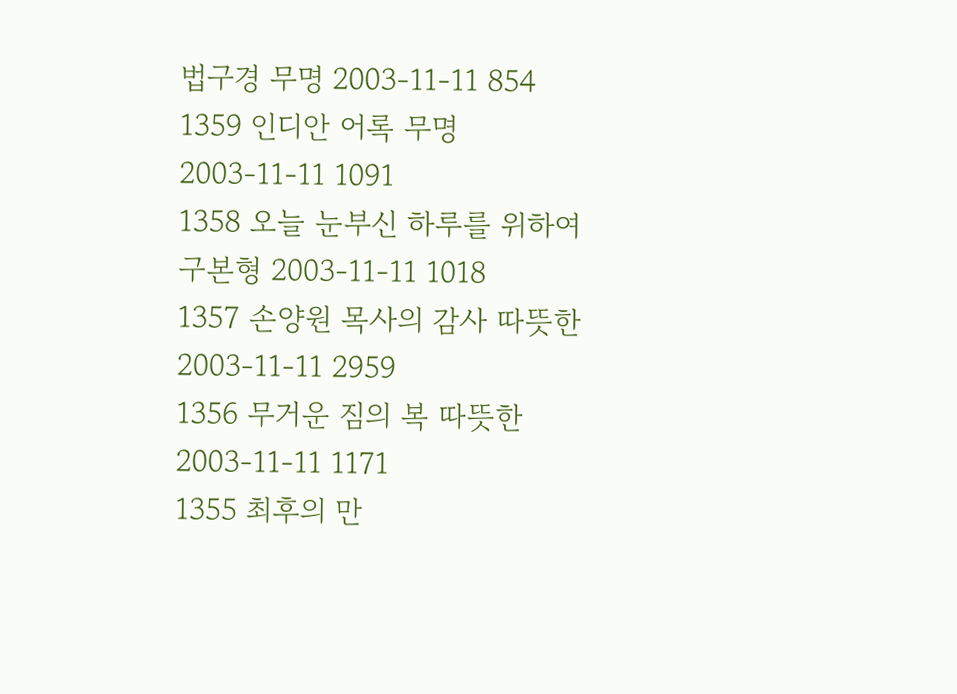법구경 무명 2003-11-11 854
1359 인디안 어록 무명 2003-11-11 1091
1358 오늘 눈부신 하루를 위하여 구본형 2003-11-11 1018
1357 손양원 목사의 감사 따뜻한 2003-11-11 2959
1356 무거운 짐의 복 따뜻한 2003-11-11 1171
1355 최후의 만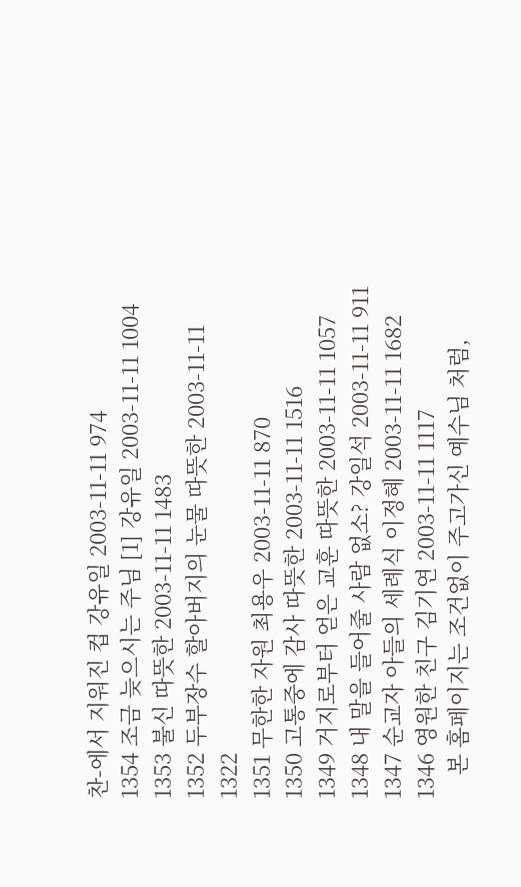찬-에서 지워진 컵 강유일 2003-11-11 974
1354 조금 늦으시는 주님 [1] 강유일 2003-11-11 1004
1353 불신 따뜻한 2003-11-11 1483
1352 두부장수 할아버지의 눈물 따뜻한 2003-11-11 1322
1351 무한한 자원 최용우 2003-11-11 870
1350 고통중에 감사 따뜻한 2003-11-11 1516
1349 거지로부터 얻은 교훈 따뜻한 2003-11-11 1057
1348 내 말을 들어줄 사람 없소? 강일석 2003-11-11 911
1347 순교자 아들의 세례식 이정혜 2003-11-11 1682
1346 영원한 친구 김기연 2003-11-11 1117
    본 홈페이지는 조건없이 주고가신 예수님 처럼,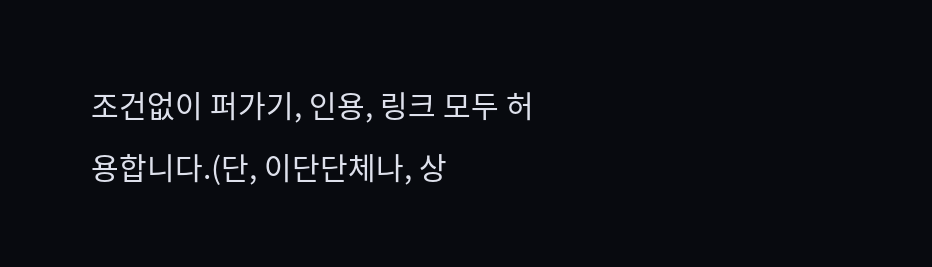조건없이 퍼가기, 인용, 링크 모두 허용합니다.(단, 이단단체나, 상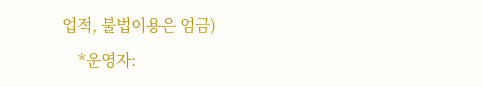업적, 불법이용은 엄금)
    *운영자: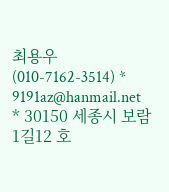최용우 (010-7162-3514) * 9191az@hanmail.net * 30150 세종시 보람1길12 호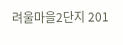려울마을2단지 201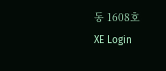동 1608호
XE Login